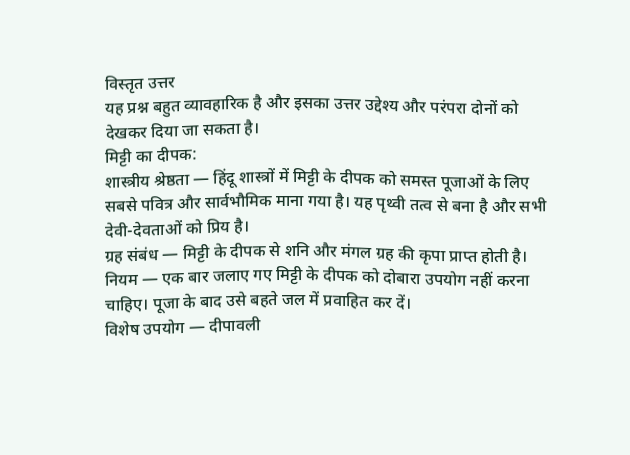विस्तृत उत्तर
यह प्रश्न बहुत व्यावहारिक है और इसका उत्तर उद्देश्य और परंपरा दोनों को देखकर दिया जा सकता है।
मिट्टी का दीपक:
शास्त्रीय श्रेष्ठता — हिंदू शास्त्रों में मिट्टी के दीपक को समस्त पूजाओं के लिए सबसे पवित्र और सार्वभौमिक माना गया है। यह पृथ्वी तत्व से बना है और सभी देवी-देवताओं को प्रिय है।
ग्रह संबंध — मिट्टी के दीपक से शनि और मंगल ग्रह की कृपा प्राप्त होती है।
नियम — एक बार जलाए गए मिट्टी के दीपक को दोबारा उपयोग नहीं करना चाहिए। पूजा के बाद उसे बहते जल में प्रवाहित कर दें।
विशेष उपयोग — दीपावली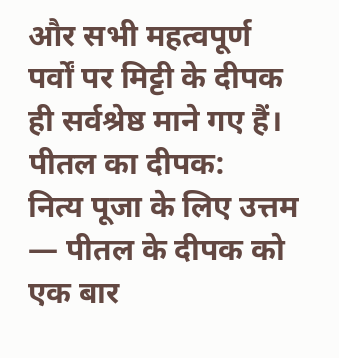और सभी महत्वपूर्ण पर्वों पर मिट्टी के दीपक ही सर्वश्रेष्ठ माने गए हैं।
पीतल का दीपक:
नित्य पूजा के लिए उत्तम — पीतल के दीपक को एक बार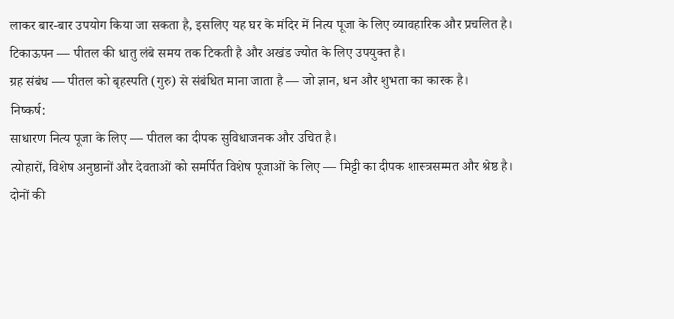लाकर बार-बार उपयोग किया जा सकता है, इसलिए यह घर के मंदिर में नित्य पूजा के लिए व्यावहारिक और प्रचलित है।
टिकाऊपन — पीतल की धातु लंबे समय तक टिकती है और अखंड ज्योत के लिए उपयुक्त है।
ग्रह संबंध — पीतल को बृहस्पति (गुरु) से संबंधित माना जाता है — जो ज्ञान, धन और शुभता का कारक है।
निष्कर्ष:
साधारण नित्य पूजा के लिए — पीतल का दीपक सुविधाजनक और उचित है।
त्योहारों, विशेष अनुष्ठानों और देवताओं को समर्पित विशेष पूजाओं के लिए — मिट्टी का दीपक शास्त्रसम्मत और श्रेष्ठ है।
दोनों की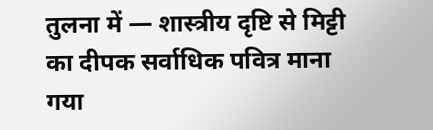तुलना में — शास्त्रीय दृष्टि से मिट्टी का दीपक सर्वाधिक पवित्र माना गया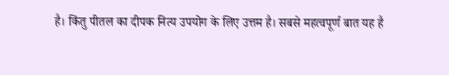है। किंतु पीतल का दीपक नित्य उपयोग के लिए उत्तम है। सबसे महत्वपूर्ण बात यह है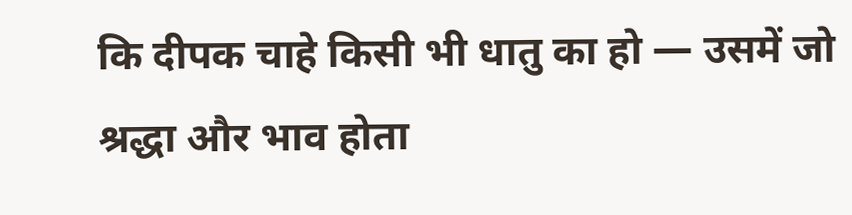कि दीपक चाहे किसी भी धातु का हो — उसमें जो श्रद्धा और भाव होता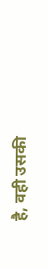है, वही उसकी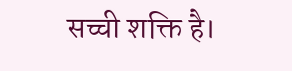सच्ची शक्ति है।